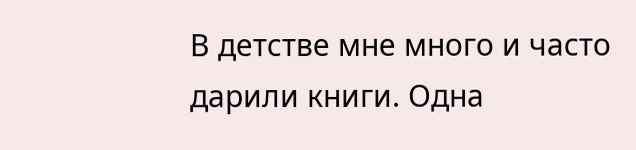В детстве мне много и часто дарили книги. Одна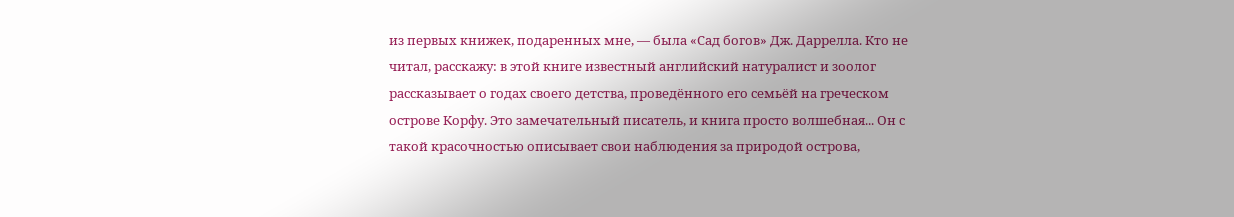из первых книжек, подаренных мне, — была «Сад богов» Дж. Даррелла. Кто не читал, расскажу: в этой книге известный английский натуралист и зоолог рассказывает о годах своего детства, проведённого его семьёй на греческом острове Корфу. Это замечательный писатель, и книга просто волшебная... Он с такой красочностью описывает свои наблюдения за природой острова,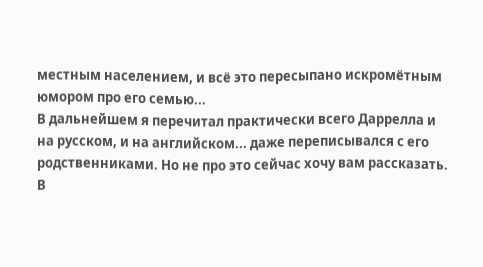местным населением, и всё это пересыпано искромётным юмором про его семью...
В дальнейшем я перечитал практически всего Даррелла и на русском, и на английском... даже переписывался с его родственниками. Но не про это сейчас хочу вам рассказать.
В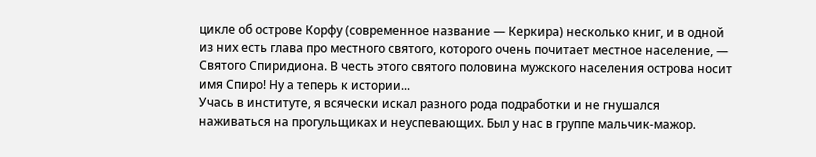цикле об острове Корфу (современное название — Керкира) несколько книг, и в одной из них есть глава про местного святого, которого очень почитает местное население, — Святого Спиридиона. В честь этого святого половина мужского населения острова носит имя Спиро! Ну а теперь к истории...
Учась в институте, я всячески искал разного рода подработки и не гнушался наживаться на прогульщиках и неуспевающих. Был у нас в группе мальчик-мажор.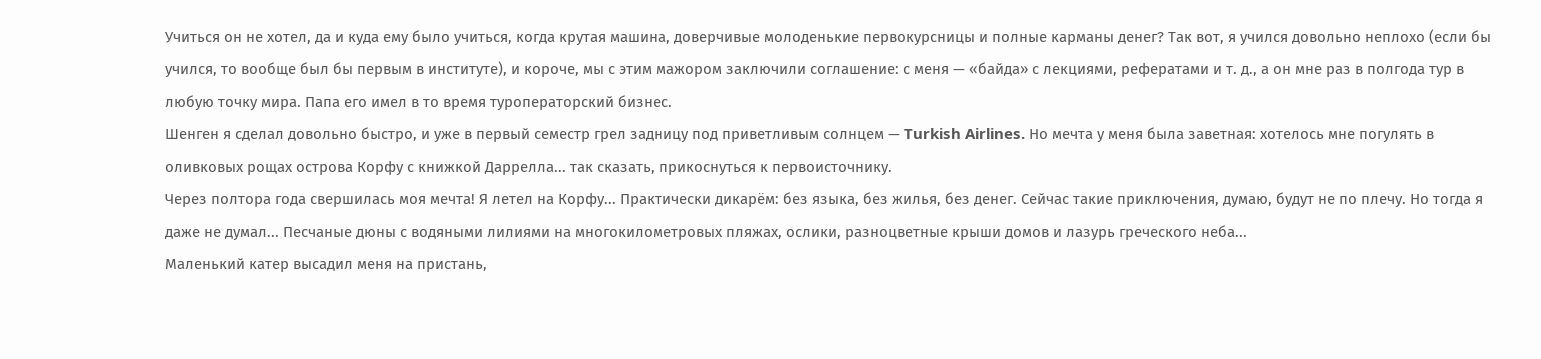Учиться он не хотел, да и куда ему было учиться, когда крутая машина, доверчивые молоденькие первокурсницы и полные карманы денег? Так вот, я учился довольно неплохо (если бы учился, то вообще был бы первым в институте), и короче, мы с этим мажором заключили соглашение: с меня — «байда» с лекциями, рефератами и т. д., а он мне раз в полгода тур в любую точку мира. Папа его имел в то время туроператорский бизнес.
Шенген я сделал довольно быстро, и уже в первый семестр грел задницу под приветливым солнцем — Turkish Airlines. Но мечта у меня была заветная: хотелось мне погулять в оливковых рощах острова Корфу с книжкой Даррелла... так сказать, прикоснуться к первоисточнику.
Через полтора года свершилась моя мечта! Я летел на Корфу... Практически дикарём: без языка, без жилья, без денег. Сейчас такие приключения, думаю, будут не по плечу. Но тогда я даже не думал... Песчаные дюны с водяными лилиями на многокилометровых пляжах, ослики, разноцветные крыши домов и лазурь греческого неба...
Маленький катер высадил меня на пристань,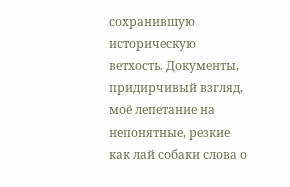сохранившую историческую ветхость. Документы, придирчивый взгляд, моё лепетание на непонятные, резкие как лай собаки слова о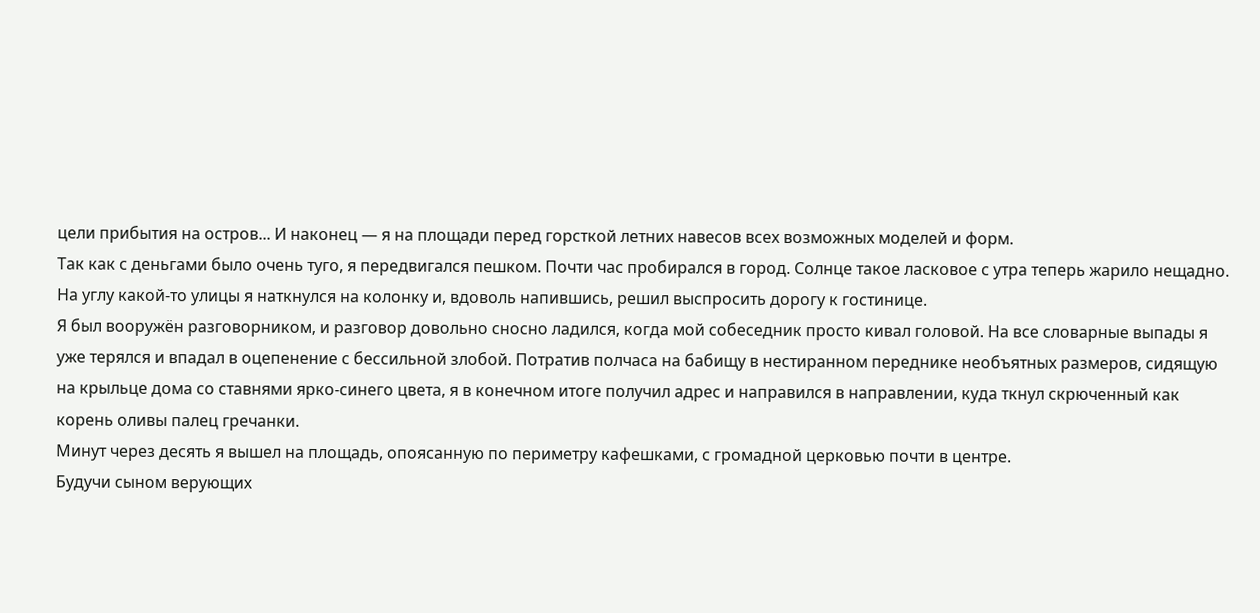цели прибытия на остров... И наконец — я на площади перед горсткой летних навесов всех возможных моделей и форм.
Так как с деньгами было очень туго, я передвигался пешком. Почти час пробирался в город. Солнце такое ласковое с утра теперь жарило нещадно. На углу какой-то улицы я наткнулся на колонку и, вдоволь напившись, решил выспросить дорогу к гостинице.
Я был вооружён разговорником, и разговор довольно сносно ладился, когда мой собеседник просто кивал головой. На все словарные выпады я уже терялся и впадал в оцепенение с бессильной злобой. Потратив полчаса на бабищу в нестиранном переднике необъятных размеров, сидящую на крыльце дома со ставнями ярко-синего цвета, я в конечном итоге получил адрес и направился в направлении, куда ткнул скрюченный как корень оливы палец гречанки.
Минут через десять я вышел на площадь, опоясанную по периметру кафешками, с громадной церковью почти в центре.
Будучи сыном верующих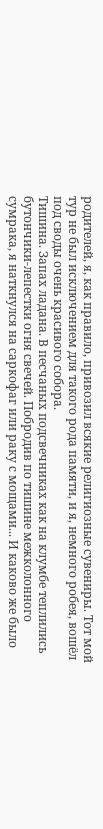родителей, я, как правило, привозил всякие религиозные сувениры. Тот мой тур не был исключением для такого рода памяти, и я, немного робея, вошёл под своды очень красивого собора.
Тишина. Запах ладана. В песчаных подсвечниках как на клумбе теплились бутончики-лепестки огня свечей. Побродив по тишине межколонного сумрака, я наткнулся на саркофаг или раку с мощами... И каково же было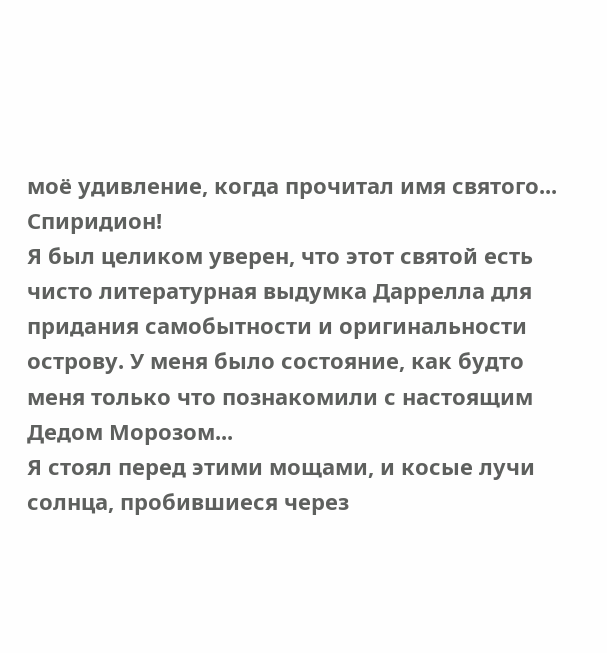моё удивление, когда прочитал имя святого... Спиридион!
Я был целиком уверен, что этот святой есть чисто литературная выдумка Даррелла для придания самобытности и оригинальности острову. У меня было состояние, как будто меня только что познакомили с настоящим Дедом Морозом...
Я стоял перед этими мощами, и косые лучи солнца, пробившиеся через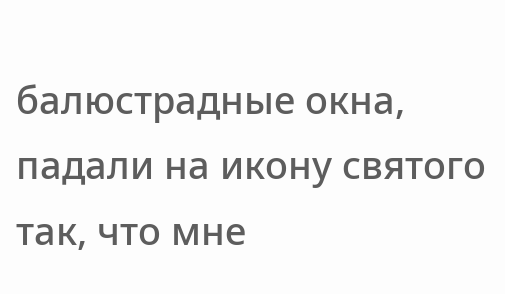балюстрадные окна, падали на икону святого так, что мне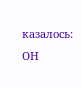казалось: ОН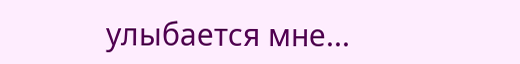улыбается мне...